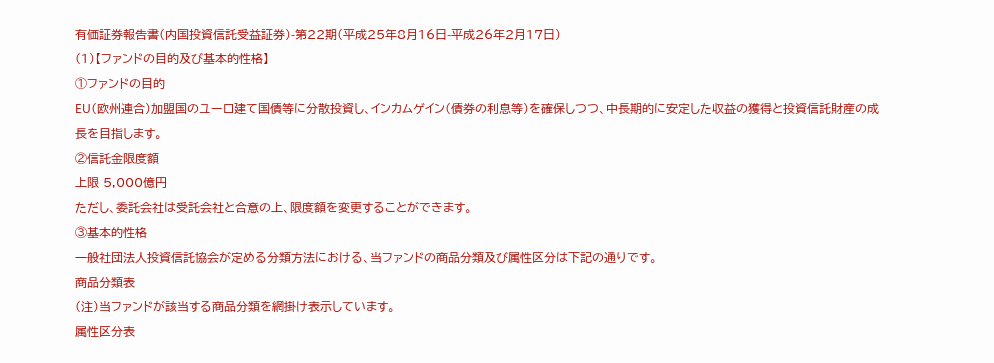有価証券報告書(内国投資信託受益証券)-第22期(平成25年8月16日-平成26年2月17日)
(1)【ファンドの目的及び基本的性格】
①ファンドの目的
EU(欧州連合)加盟国のユーロ建て国債等に分散投資し、インカムゲイン(債券の利息等)を確保しつつ、中長期的に安定した収益の獲得と投資信託財産の成長を目指します。
②信託金限度額
上限 5,000億円
ただし、委託会社は受託会社と合意の上、限度額を変更することができます。
③基本的性格
一般社団法人投資信託協会が定める分類方法における、当ファンドの商品分類及び属性区分は下記の通りです。
商品分類表
(注)当ファンドが該当する商品分類を網掛け表示しています。
属性区分表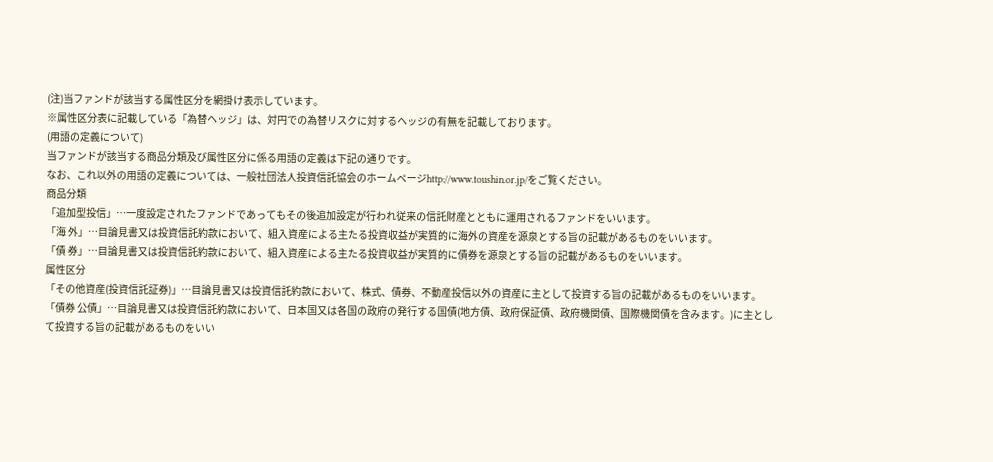(注)当ファンドが該当する属性区分を網掛け表示しています。
※属性区分表に記載している「為替ヘッジ」は、対円での為替リスクに対するヘッジの有無を記載しております。
(用語の定義について)
当ファンドが該当する商品分類及び属性区分に係る用語の定義は下記の通りです。
なお、これ以外の用語の定義については、一般社団法人投資信託協会のホームページhttp://www.toushin.or.jp/をご覧ください。
商品分類
「追加型投信」…一度設定されたファンドであってもその後追加設定が行われ従来の信託財産とともに運用されるファンドをいいます。
「海 外」…目論見書又は投資信託約款において、組入資産による主たる投資収益が実質的に海外の資産を源泉とする旨の記載があるものをいいます。
「債 券」…目論見書又は投資信託約款において、組入資産による主たる投資収益が実質的に債券を源泉とする旨の記載があるものをいいます。
属性区分
「その他資産(投資信託証券)」…目論見書又は投資信託約款において、株式、債券、不動産投信以外の資産に主として投資する旨の記載があるものをいいます。
「債券 公債」…目論見書又は投資信託約款において、日本国又は各国の政府の発行する国債(地方債、政府保証債、政府機関債、国際機関債を含みます。)に主として投資する旨の記載があるものをいい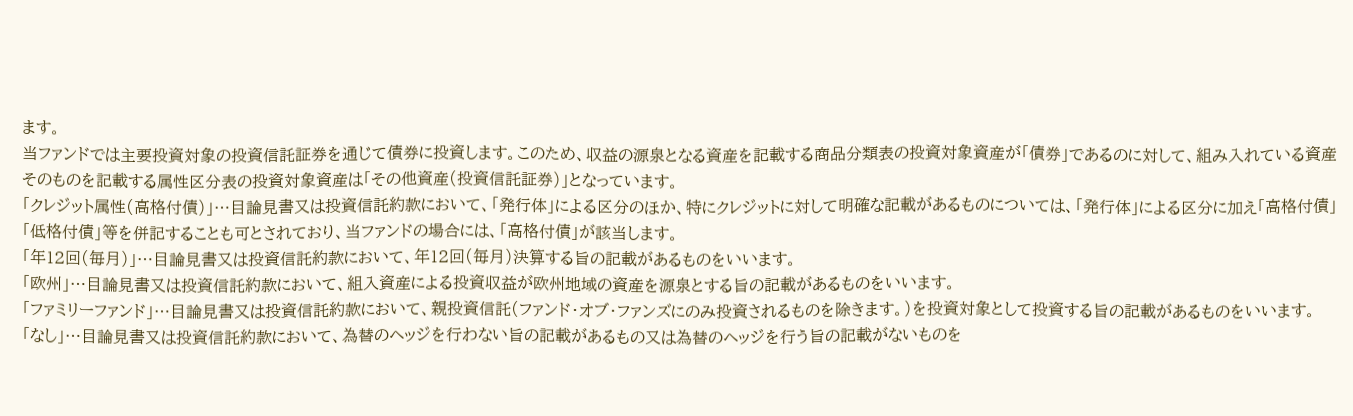ます。
当ファンドでは主要投資対象の投資信託証券を通じて債券に投資します。このため、収益の源泉となる資産を記載する商品分類表の投資対象資産が「債券」であるのに対して、組み入れている資産そのものを記載する属性区分表の投資対象資産は「その他資産(投資信託証券)」となっています。
「クレジット属性(高格付債)」…目論見書又は投資信託約款において、「発行体」による区分のほか、特にクレジットに対して明確な記載があるものについては、「発行体」による区分に加え「高格付債」「低格付債」等を併記することも可とされており、当ファンドの場合には、「高格付債」が該当します。
「年12回(毎月)」…目論見書又は投資信託約款において、年12回(毎月)決算する旨の記載があるものをいいます。
「欧州」…目論見書又は投資信託約款において、組入資産による投資収益が欧州地域の資産を源泉とする旨の記載があるものをいいます。
「ファミリーファンド」…目論見書又は投資信託約款において、親投資信託(ファンド・オブ・ファンズにのみ投資されるものを除きます。)を投資対象として投資する旨の記載があるものをいいます。
「なし」…目論見書又は投資信託約款において、為替のヘッジを行わない旨の記載があるもの又は為替のヘッジを行う旨の記載がないものを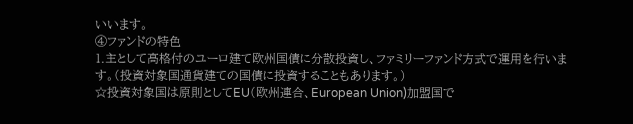いいます。
④ファンドの特色
1.主として高格付のユーロ建て欧州国債に分散投資し、ファミリーファンド方式で運用を行います。(投資対象国通貨建ての国債に投資することもあります。)
☆投資対象国は原則としてEU(欧州連合、European Union)加盟国で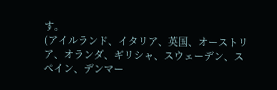す。
(アイルランド、イタリア、英国、オーストリア、オランダ、ギリシャ、スウェーデン、スペイン、デンマー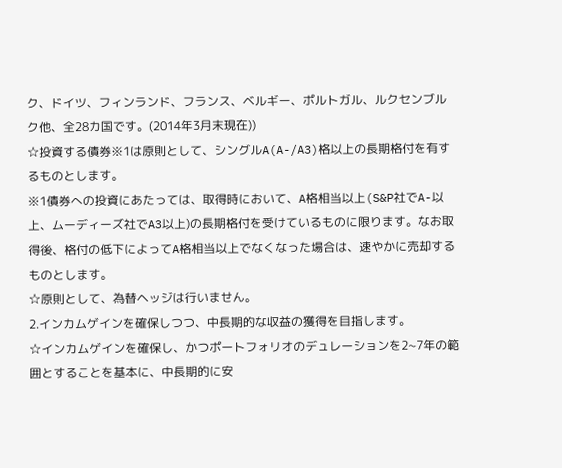ク、ドイツ、フィンランド、フランス、ベルギー、ポルトガル、ルクセンブルク他、全28カ国です。(2014年3月末現在))
☆投資する債券※1は原則として、シングルA(A-/A3)格以上の長期格付を有するものとします。
※1債券への投資にあたっては、取得時において、A格相当以上(S&P社でA-以上、ムーディーズ社でA3以上)の長期格付を受けているものに限ります。なお取得後、格付の低下によってA格相当以上でなくなった場合は、速やかに売却するものとします。
☆原則として、為替ヘッジは行いません。
2.インカムゲインを確保しつつ、中長期的な収益の獲得を目指します。
☆インカムゲインを確保し、かつポートフォリオのデュレーションを2~7年の範囲とすることを基本に、中長期的に安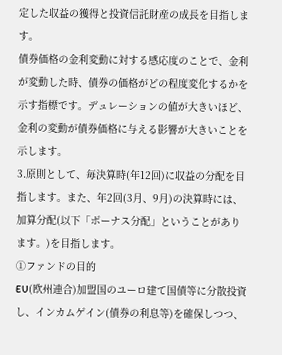定した収益の獲得と投資信託財産の成長を目指します。
債券価格の金利変動に対する感応度のことで、金利が変動した時、債券の価格がどの程度変化するかを示す指標です。デュレーションの値が大きいほど、金利の変動が債券価格に与える影響が大きいことを示します。
3.原則として、毎決算時(年12回)に収益の分配を目指します。また、年2回(3月、9月)の決算時には、加算分配(以下「ボーナス分配」ということがあります。)を目指します。
①ファンドの目的
EU(欧州連合)加盟国のユーロ建て国債等に分散投資し、インカムゲイン(債券の利息等)を確保しつつ、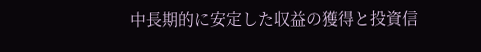中長期的に安定した収益の獲得と投資信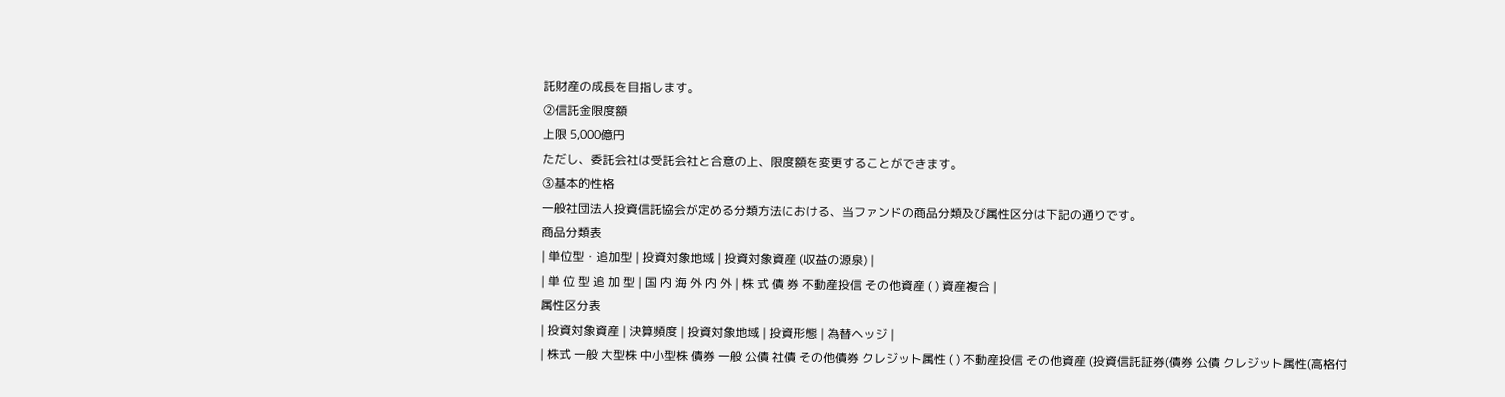託財産の成長を目指します。
②信託金限度額
上限 5,000億円
ただし、委託会社は受託会社と合意の上、限度額を変更することができます。
③基本的性格
一般社団法人投資信託協会が定める分類方法における、当ファンドの商品分類及び属性区分は下記の通りです。
商品分類表
| 単位型・追加型 | 投資対象地域 | 投資対象資産 (収益の源泉) |
| 単 位 型 追 加 型 | 国 内 海 外 内 外 | 株 式 債 券 不動産投信 その他資産 ( ) 資産複合 |
属性区分表
| 投資対象資産 | 決算頻度 | 投資対象地域 | 投資形態 | 為替ヘッジ |
| 株式 一般 大型株 中小型株 債券 一般 公債 社債 その他債券 クレジット属性 ( ) 不動産投信 その他資産 (投資信託証券(債券 公債 クレジット属性(高格付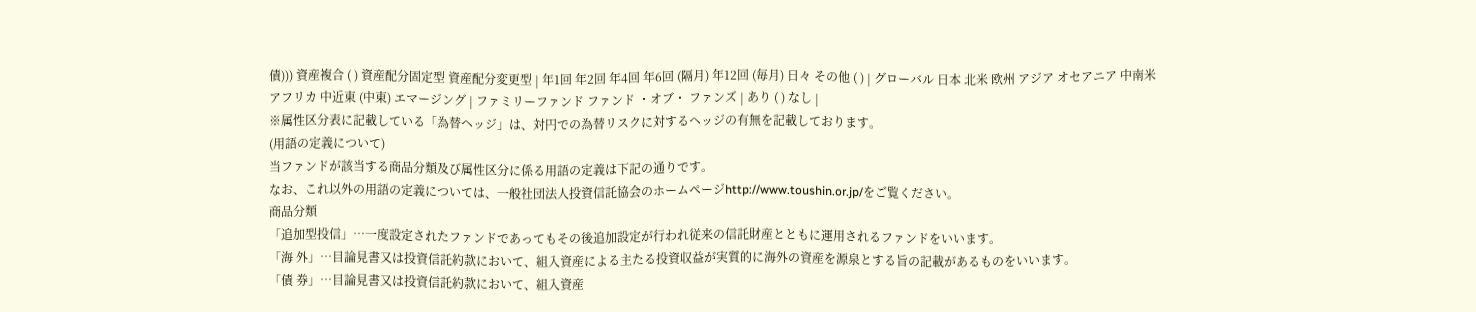債))) 資産複合 ( ) 資産配分固定型 資産配分変更型 | 年1回 年2回 年4回 年6回 (隔月) 年12回 (毎月) 日々 その他 ( ) | グローバル 日本 北米 欧州 アジア オセアニア 中南米 アフリカ 中近東 (中東) エマージング | ファミリーファンド ファンド ・オブ・ ファンズ | あり ( ) なし |
※属性区分表に記載している「為替ヘッジ」は、対円での為替リスクに対するヘッジの有無を記載しております。
(用語の定義について)
当ファンドが該当する商品分類及び属性区分に係る用語の定義は下記の通りです。
なお、これ以外の用語の定義については、一般社団法人投資信託協会のホームページhttp://www.toushin.or.jp/をご覧ください。
商品分類
「追加型投信」…一度設定されたファンドであってもその後追加設定が行われ従来の信託財産とともに運用されるファンドをいいます。
「海 外」…目論見書又は投資信託約款において、組入資産による主たる投資収益が実質的に海外の資産を源泉とする旨の記載があるものをいいます。
「債 券」…目論見書又は投資信託約款において、組入資産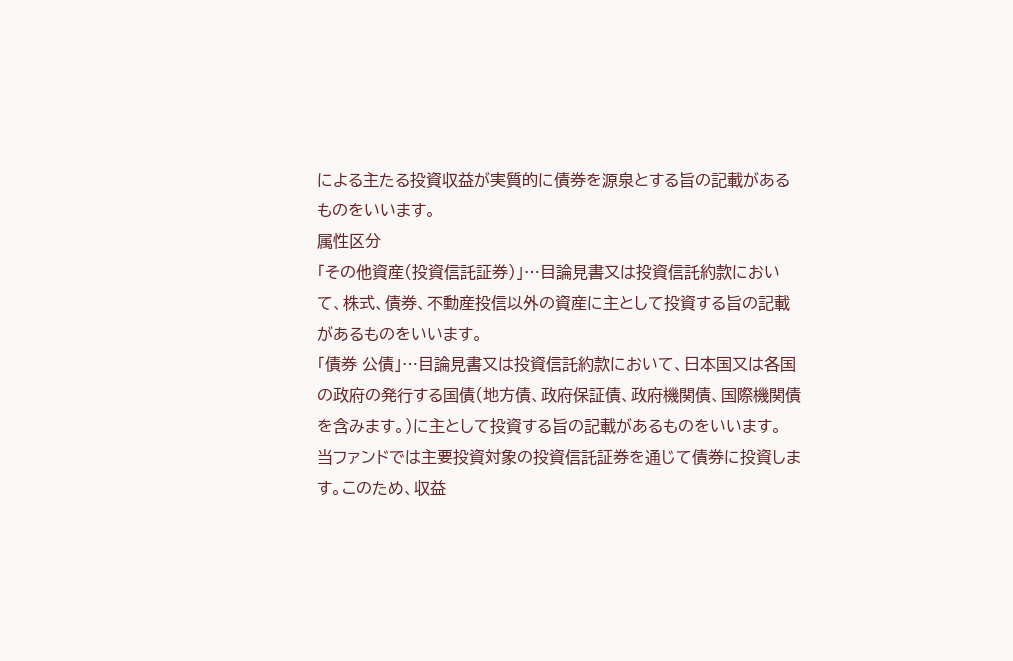による主たる投資収益が実質的に債券を源泉とする旨の記載があるものをいいます。
属性区分
「その他資産(投資信託証券)」…目論見書又は投資信託約款において、株式、債券、不動産投信以外の資産に主として投資する旨の記載があるものをいいます。
「債券 公債」…目論見書又は投資信託約款において、日本国又は各国の政府の発行する国債(地方債、政府保証債、政府機関債、国際機関債を含みます。)に主として投資する旨の記載があるものをいいます。
当ファンドでは主要投資対象の投資信託証券を通じて債券に投資します。このため、収益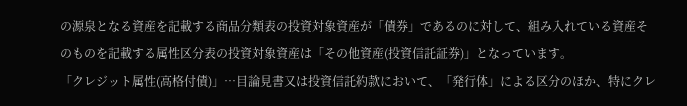の源泉となる資産を記載する商品分類表の投資対象資産が「債券」であるのに対して、組み入れている資産そのものを記載する属性区分表の投資対象資産は「その他資産(投資信託証券)」となっています。
「クレジット属性(高格付債)」…目論見書又は投資信託約款において、「発行体」による区分のほか、特にクレ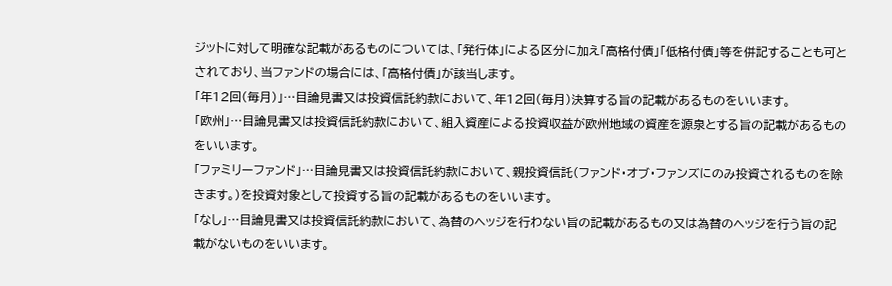ジットに対して明確な記載があるものについては、「発行体」による区分に加え「高格付債」「低格付債」等を併記することも可とされており、当ファンドの場合には、「高格付債」が該当します。
「年12回(毎月)」…目論見書又は投資信託約款において、年12回(毎月)決算する旨の記載があるものをいいます。
「欧州」…目論見書又は投資信託約款において、組入資産による投資収益が欧州地域の資産を源泉とする旨の記載があるものをいいます。
「ファミリーファンド」…目論見書又は投資信託約款において、親投資信託(ファンド・オブ・ファンズにのみ投資されるものを除きます。)を投資対象として投資する旨の記載があるものをいいます。
「なし」…目論見書又は投資信託約款において、為替のヘッジを行わない旨の記載があるもの又は為替のヘッジを行う旨の記載がないものをいいます。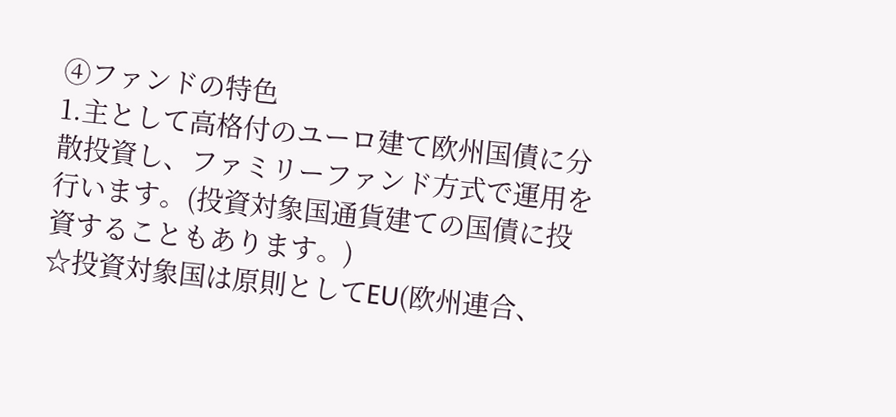④ファンドの特色
1.主として高格付のユーロ建て欧州国債に分散投資し、ファミリーファンド方式で運用を行います。(投資対象国通貨建ての国債に投資することもあります。)
☆投資対象国は原則としてEU(欧州連合、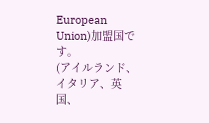European Union)加盟国です。
(アイルランド、イタリア、英国、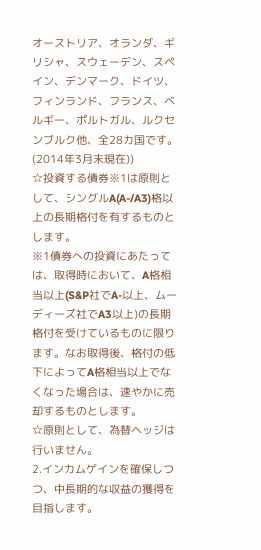オーストリア、オランダ、ギリシャ、スウェーデン、スペイン、デンマーク、ドイツ、フィンランド、フランス、ベルギー、ポルトガル、ルクセンブルク他、全28カ国です。(2014年3月末現在))
☆投資する債券※1は原則として、シングルA(A-/A3)格以上の長期格付を有するものとします。
※1債券への投資にあたっては、取得時において、A格相当以上(S&P社でA-以上、ムーディーズ社でA3以上)の長期格付を受けているものに限ります。なお取得後、格付の低下によってA格相当以上でなくなった場合は、速やかに売却するものとします。
☆原則として、為替ヘッジは行いません。
2.インカムゲインを確保しつつ、中長期的な収益の獲得を目指します。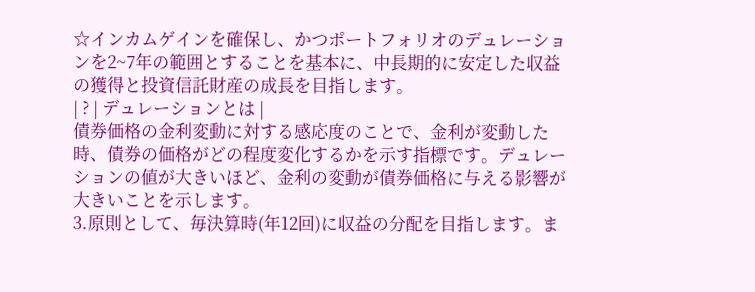☆インカムゲインを確保し、かつポートフォリオのデュレーションを2~7年の範囲とすることを基本に、中長期的に安定した収益の獲得と投資信託財産の成長を目指します。
| ? | デュレーションとは |
債券価格の金利変動に対する感応度のことで、金利が変動した時、債券の価格がどの程度変化するかを示す指標です。デュレーションの値が大きいほど、金利の変動が債券価格に与える影響が大きいことを示します。
3.原則として、毎決算時(年12回)に収益の分配を目指します。ま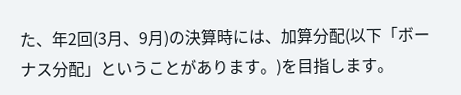た、年2回(3月、9月)の決算時には、加算分配(以下「ボーナス分配」ということがあります。)を目指します。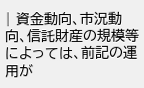| 資金動向、市況動向、信託財産の規模等によっては、前記の運用が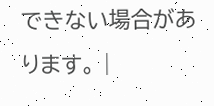できない場合があります。 |